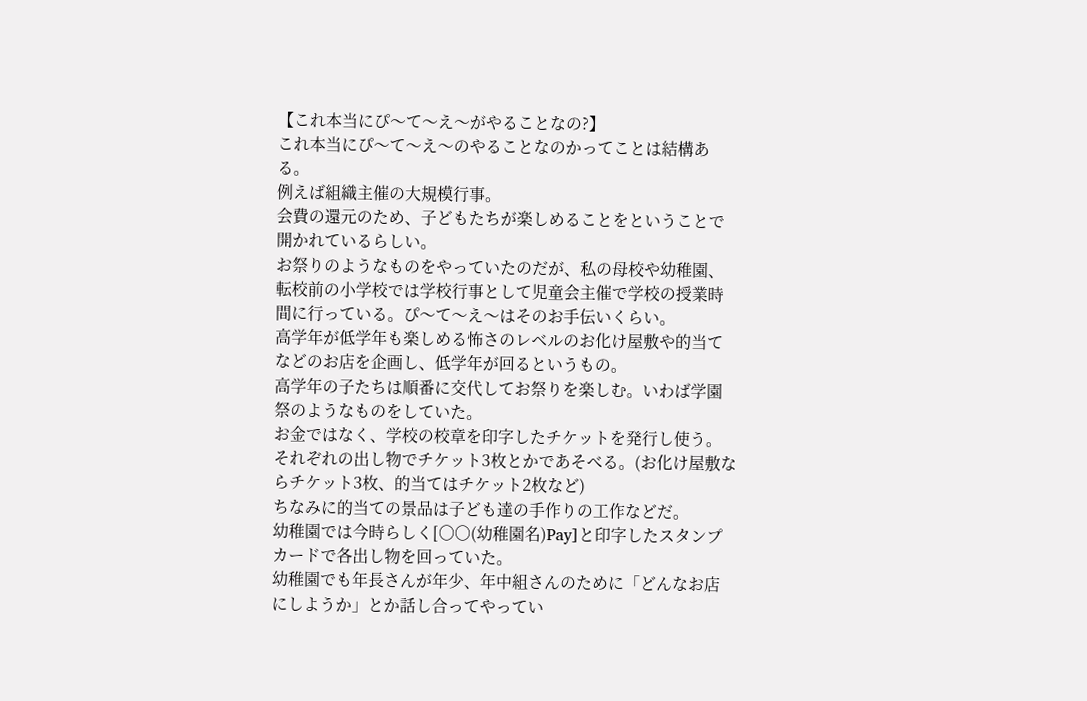【これ本当にぴ〜て〜え〜がやることなの?】
これ本当にぴ〜て〜え〜のやることなのかってことは結構ある。
例えば組織主催の大規模行事。
会費の還元のため、子どもたちが楽しめることをということで開かれているらしい。
お祭りのようなものをやっていたのだが、私の母校や幼稚園、転校前の小学校では学校行事として児童会主催で学校の授業時間に行っている。ぴ〜て〜え〜はそのお手伝いくらい。
高学年が低学年も楽しめる怖さのレベルのお化け屋敷や的当てなどのお店を企画し、低学年が回るというもの。
高学年の子たちは順番に交代してお祭りを楽しむ。いわば学園祭のようなものをしていた。
お金ではなく、学校の校章を印字したチケットを発行し使う。
それぞれの出し物でチケット3枚とかであそべる。(お化け屋敷ならチケット3枚、的当てはチケット2枚など)
ちなみに的当ての景品は子ども達の手作りの工作などだ。
幼稚園では今時らしく[〇〇(幼稚園名)Pay]と印字したスタンプカードで各出し物を回っていた。
幼稚園でも年長さんが年少、年中組さんのために「どんなお店にしようか」とか話し合ってやってい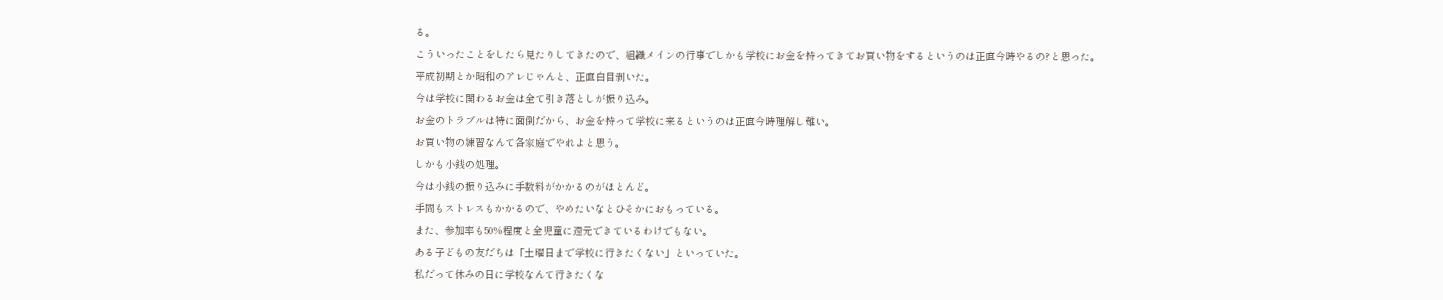る。
こういったことをしたら見たりしてきたので、組織メインの行事でしかも学校にお金を持ってきてお買い物をするというのは正直今時やるの?と思った。
平成初期とか昭和のアレじゃんと、正直白目剥いた。
今は学校に関わるお金は全て引き落としが振り込み。
お金のトラブルは特に面倒だから、お金を持って学校に来るというのは正直今時理解し難い。
お買い物の練習なんて各家庭でやれよと思う。
しかも小銭の処理。
今は小銭の振り込みに手数料がかかるのがほとんど。
手間もストレスもかかるので、やめたいなとひそかにおもっている。
また、参加率も50%程度と全児童に還元できているわけでもない。
ある子どもの友だちは「土曜日まで学校に行きたくない」といっていた。
私だって休みの日に学校なんて行きたくな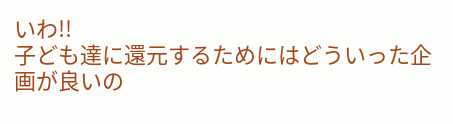いわ!!
子ども達に還元するためにはどういった企画が良いの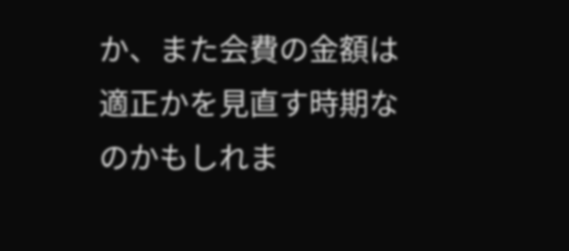か、また会費の金額は適正かを見直す時期なのかもしれま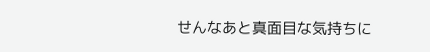せんなあと真面目な気持ちに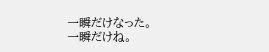一瞬だけなった。
一瞬だけね。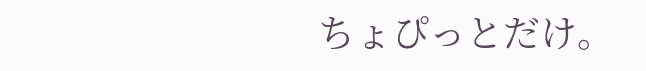ちょぴっとだけ。